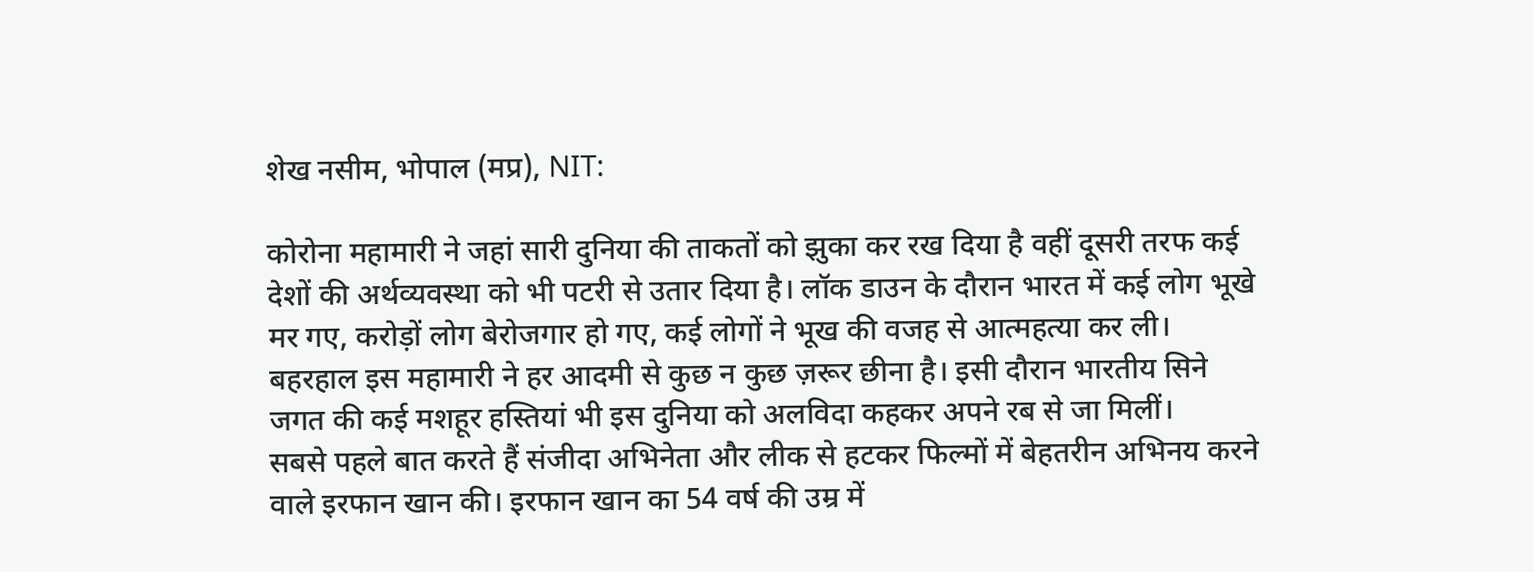शेख नसीम, भोपाल (मप्र), NIT:

कोरोना महामारी ने जहां सारी दुनिया की ताकतों को झुका कर रख दिया है वहीं दूसरी तरफ कई देशों की अर्थव्यवस्था को भी पटरी से उतार दिया है। लॉक डाउन के दौरान भारत में कई लोग भूखे मर गए, करोड़ों लोग बेरोजगार हो गए, कई लोगों ने भूख की वजह से आत्महत्या कर ली। बहरहाल इस महामारी ने हर आदमी से कुछ न कुछ ज़रूर छीना है। इसी दौरान भारतीय सिने जगत की कई मशहूर हस्तियां भी इस दुनिया को अलविदा कहकर अपने रब से जा मिलीं।
सबसे पहले बात करते हैं संजीदा अभिनेता और लीक से हटकर फिल्मों में बेहतरीन अभिनय करने वाले इरफान खान की। इरफान खान का 54 वर्ष की उम्र में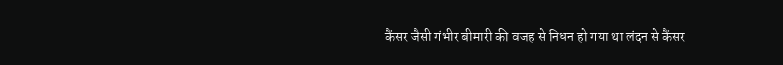कैंसर जैसी गंभीर बीमारी की वजह से निधन हो गया था लंदन से कैंसर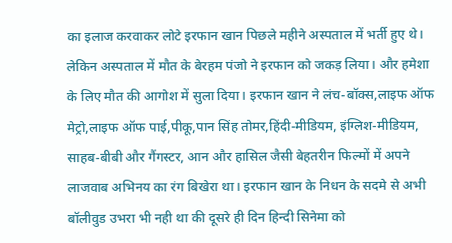का इलाज करवाकर लोटे इरफान खान पिछले महीने अस्पताल में भर्ती हुए थे। लेकिन अस्पताल में मौत के बेरहम पंजो ने इरफान को जकड़ लिया। और हमेशा के लिए मौत की आगोश में सुला दिया। इरफान खान ने लंच-बॉक्स,लाइफ ऑफ मेट्रो,लाइफ ऑफ पाई,पीकू,पान सिंह तोमर,हिंदी-मीडियम, इंग्लिश-मीडियम, साहब-बीबी और गैंगस्टर, आन और हासिल जैसी बेहतरीन फिल्मों में अपने लाजवाब अभिनय का रंग बिखेरा था। इरफान खान के निधन के सदमे से अभी बॉलीवुड उभरा भी नही था की दूसरे ही दिन हिन्दी सिनेमा को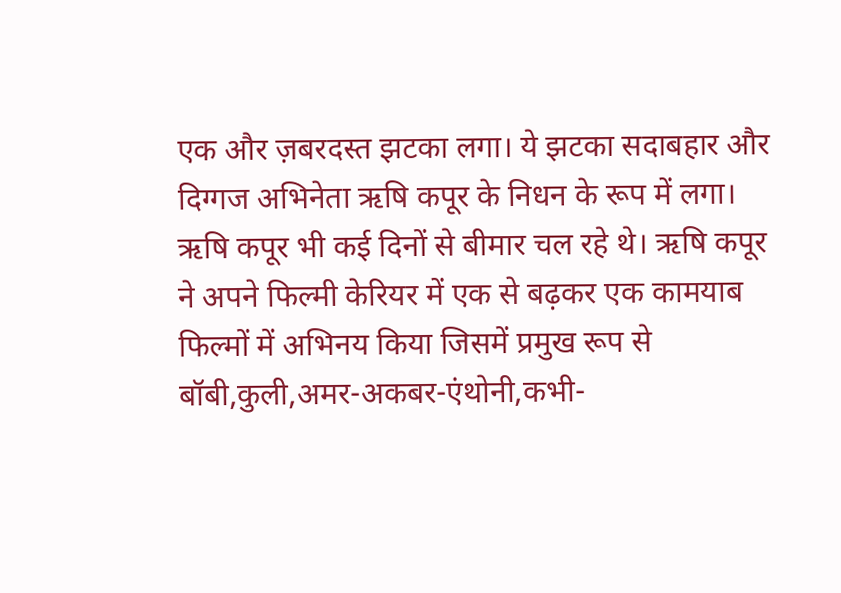एक और ज़बरदस्त झटका लगा। ये झटका सदाबहार और दिग्गज अभिनेता ऋषि कपूर के निधन के रूप में लगा। ऋषि कपूर भी कई दिनों से बीमार चल रहे थे। ऋषि कपूर ने अपने फिल्मी केरियर में एक से बढ़कर एक कामयाब फिल्मों में अभिनय किया जिसमें प्रमुख रूप से बॉबी,कुली,अमर-अकबर-एंथोनी,कभी-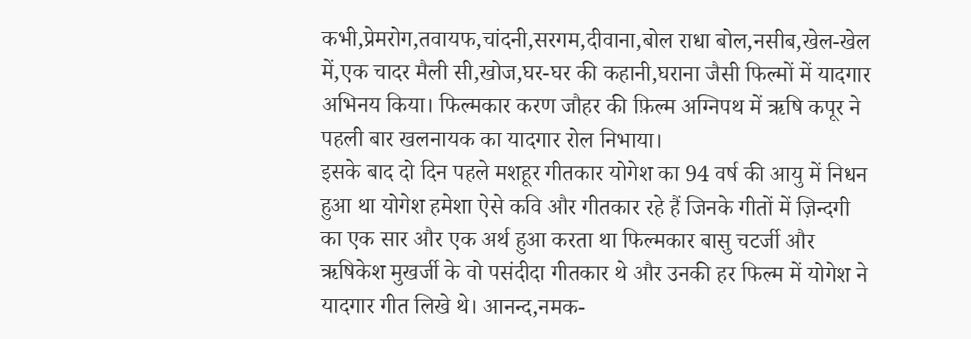कभी,प्रेमरोग,तवायफ,चांदनी,सरगम,दीवाना,बोल राधा बोल,नसीब,खेल-खेल में,एक चादर मैली सी,खोज,घर-घर की कहानी,घराना जैसी फिल्मों में यादगार अभिनय किया। फिल्मकार करण जौहर की फ़िल्म अग्निपथ में ऋषि कपूर ने पहली बार खलनायक का यादगार रोल निभाया।
इसके बाद दो दिन पहले मशहूर गीतकार योगेश का 94 वर्ष की आयु में निधन हुआ था योगेश हमेशा ऐसे कवि और गीतकार रहे हैं जिनके गीतों में ज़िन्दगी का एक सार और एक अर्थ हुआ करता था फिल्मकार बासु चटर्जी और ऋषिकेश मुखर्जी के वो पसंदीदा गीतकार थे और उनकी हर फिल्म में योगेश ने यादगार गीत लिखे थे। आनन्द,नमक-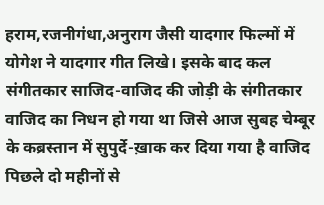हराम,रजनीगंधा,अनुराग जैसी यादगार फिल्मों में योगेश ने यादगार गीत लिखे। इसके बाद कल संगीतकार साजिद-वाजिद की जोड़ी के संगीतकार वाजिद का निधन हो गया था जिसे आज सुबह चेम्बूर के कब्रस्तान में सुपुर्दे-ख़ाक कर दिया गया है वाजिद पिछले दो महीनों से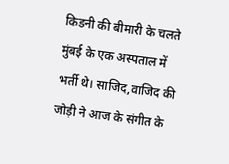किडनी की बीमारी के चलते मुंबई के एक अस्पताल में भर्ती थे। साजिद,वाजिद की जोड़ी ने आज के संगीत के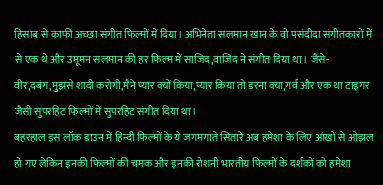हिसाब से काफी अच्छा संगीत फिल्मों में दिया। अभिनेता सलमान खान के वो पसंदीदा संगीतकारों में से एक थे और उमूमन सलमान की हर फिल्म में साजिद,वाजिद ने संगीत दिया था। जैसे- वीर,दबंग,मुझसे शादी करोगी,मैने प्यार क्यों किया,प्यार किया तो डरना क्या,गर्व और एक था टाइगर जैसी सुपरहिट फिल्मों में सुपरहिट संगीत दिया था।
बहरहाल इस लॉक डाउन में हिन्दी फिल्मों के ये जगमगाते सितारे अब हमेशा के लिए आंखों से ओझल हो गए लेकिन इनकी फिल्मों की चमक और इनकी रोशनी भारतीय फिल्मों के दर्शकों को हमेशा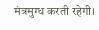मंत्रमुग्ध करती रहेगी।